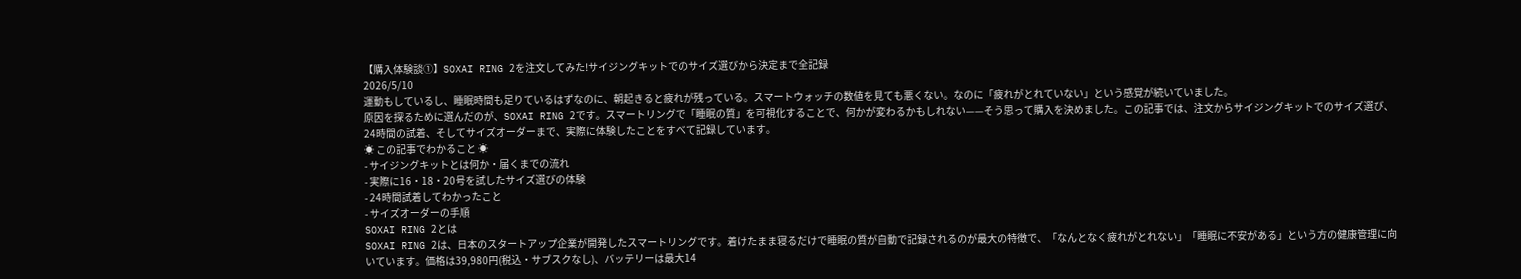【購入体験談①】SOXAI RING 2を注文してみた!サイジングキットでのサイズ選びから決定まで全記録
2026/5/10
運動もしているし、睡眠時間も足りているはずなのに、朝起きると疲れが残っている。スマートウォッチの数値を見ても悪くない。なのに「疲れがとれていない」という感覚が続いていました。
原因を探るために選んだのが、SOXAI RING 2です。スマートリングで「睡眠の質」を可視化することで、何かが変わるかもしれない——そう思って購入を決めました。この記事では、注文からサイジングキットでのサイズ選び、24時間の試着、そしてサイズオーダーまで、実際に体験したことをすべて記録しています。
☀ この記事でわかること ☀
- サイジングキットとは何か・届くまでの流れ
- 実際に16・18・20号を試したサイズ選びの体験
- 24時間試着してわかったこと
- サイズオーダーの手順
SOXAI RING 2とは
SOXAI RING 2は、日本のスタートアップ企業が開発したスマートリングです。着けたまま寝るだけで睡眠の質が自動で記録されるのが最大の特徴で、「なんとなく疲れがとれない」「睡眠に不安がある」という方の健康管理に向いています。価格は39,980円(税込・サブスクなし)、バッテリーは最大14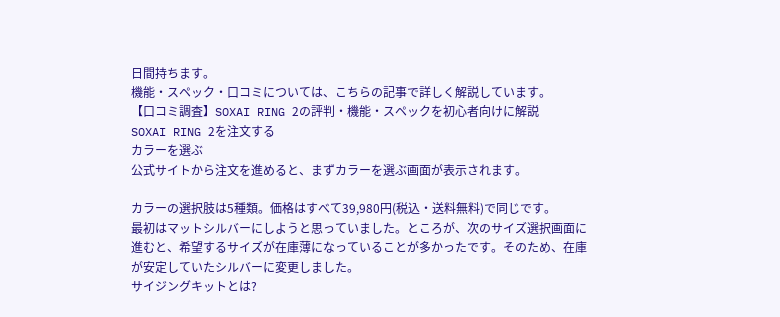日間持ちます。
機能・スペック・口コミについては、こちらの記事で詳しく解説しています。
【口コミ調査】SOXAI RING 2の評判・機能・スペックを初心者向けに解説
SOXAI RING 2を注文する
カラーを選ぶ
公式サイトから注文を進めると、まずカラーを選ぶ画面が表示されます。

カラーの選択肢は5種類。価格はすべて39,980円(税込・送料無料)で同じです。
最初はマットシルバーにしようと思っていました。ところが、次のサイズ選択画面に進むと、希望するサイズが在庫薄になっていることが多かったです。そのため、在庫が安定していたシルバーに変更しました。
サイジングキットとは?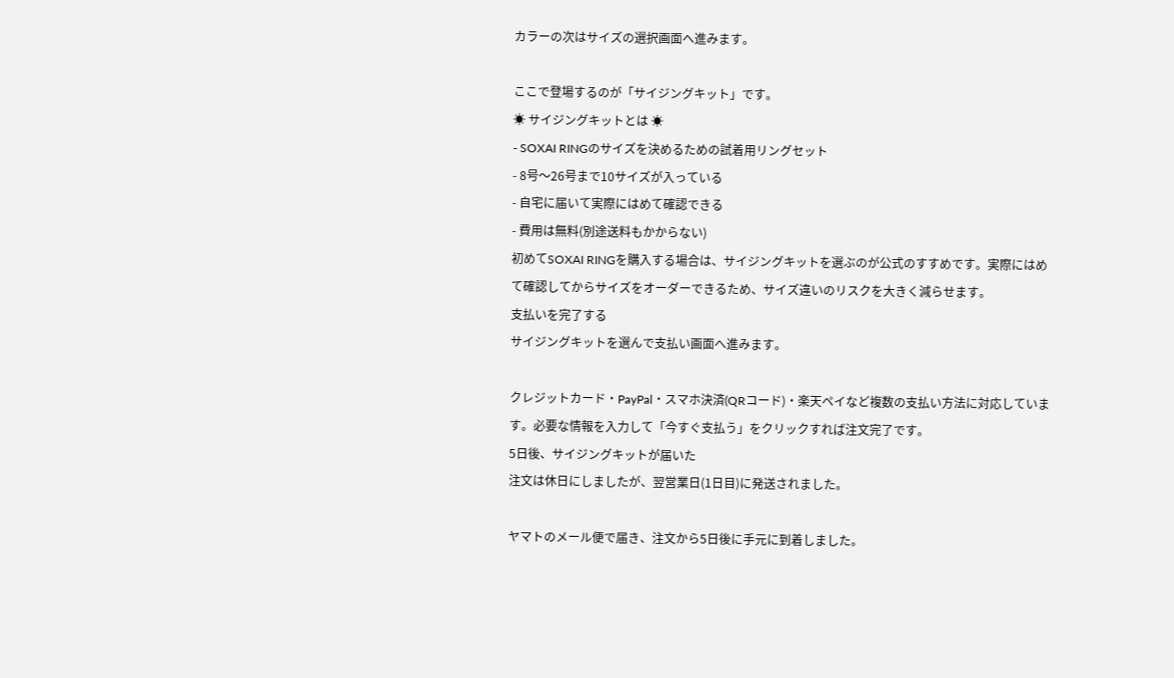カラーの次はサイズの選択画面へ進みます。

ここで登場するのが「サイジングキット」です。
☀ サイジングキットとは ☀
- SOXAI RINGのサイズを決めるための試着用リングセット
- 8号〜26号まで10サイズが入っている
- 自宅に届いて実際にはめて確認できる
- 費用は無料(別途送料もかからない)
初めてSOXAI RINGを購入する場合は、サイジングキットを選ぶのが公式のすすめです。実際にはめて確認してからサイズをオーダーできるため、サイズ違いのリスクを大きく減らせます。
支払いを完了する
サイジングキットを選んで支払い画面へ進みます。

クレジットカード・PayPal・スマホ決済(QRコード)・楽天ペイなど複数の支払い方法に対応しています。必要な情報を入力して「今すぐ支払う」をクリックすれば注文完了です。
5日後、サイジングキットが届いた
注文は休日にしましたが、翌営業日(1日目)に発送されました。

ヤマトのメール便で届き、注文から5日後に手元に到着しました。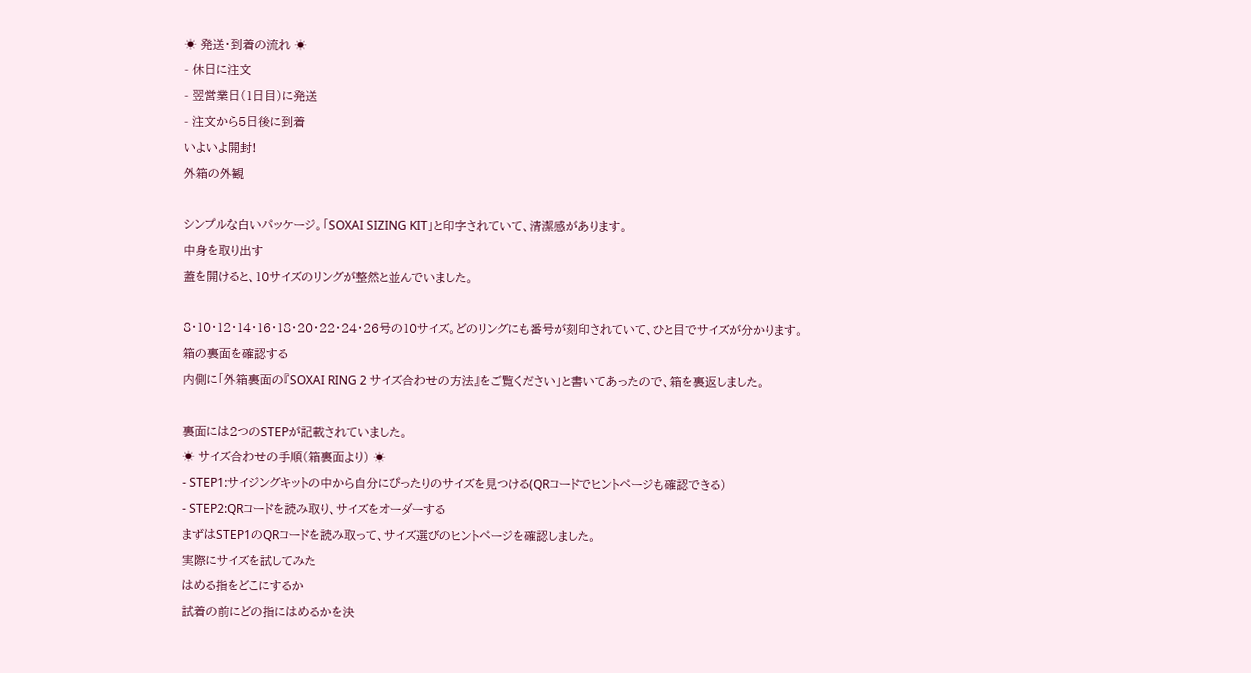☀ 発送・到着の流れ ☀
- 休日に注文
- 翌営業日(1日目)に発送
- 注文から5日後に到着
いよいよ開封!
外箱の外観

シンプルな白いパッケージ。「SOXAI SIZING KIT」と印字されていて、清潔感があります。
中身を取り出す
蓋を開けると、10サイズのリングが整然と並んでいました。

8・10・12・14・16・18・20・22・24・26号の10サイズ。どのリングにも番号が刻印されていて、ひと目でサイズが分かります。
箱の裏面を確認する
内側に「外箱裏面の『SOXAI RING 2 サイズ合わせの方法』をご覧ください」と書いてあったので、箱を裏返しました。

裏面には2つのSTEPが記載されていました。
☀ サイズ合わせの手順(箱裏面より) ☀
- STEP1:サイジングキットの中から自分にぴったりのサイズを見つける(QRコードでヒントページも確認できる)
- STEP2:QRコードを読み取り、サイズをオーダーする
まずはSTEP1のQRコードを読み取って、サイズ選びのヒントページを確認しました。
実際にサイズを試してみた
はめる指をどこにするか
試着の前にどの指にはめるかを決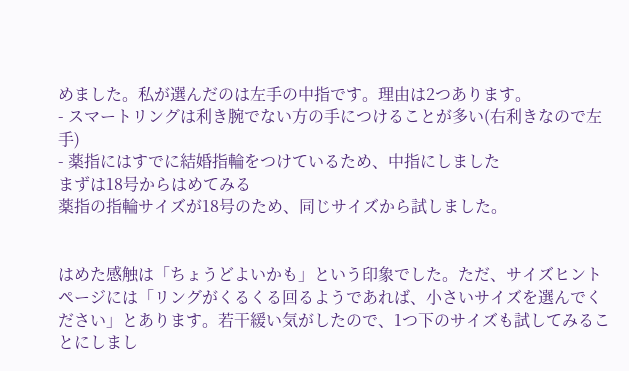めました。私が選んだのは左手の中指です。理由は2つあります。
- スマートリングは利き腕でない方の手につけることが多い(右利きなので左手)
- 薬指にはすでに結婚指輪をつけているため、中指にしました
まずは18号からはめてみる
薬指の指輪サイズが18号のため、同じサイズから試しました。


はめた感触は「ちょうどよいかも」という印象でした。ただ、サイズヒントページには「リングがくるくる回るようであれば、小さいサイズを選んでください」とあります。若干緩い気がしたので、1つ下のサイズも試してみることにしまし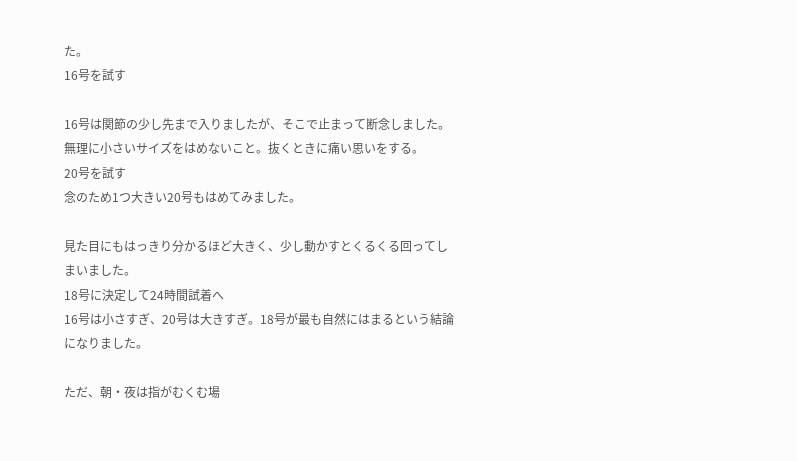た。
16号を試す

16号は関節の少し先まで入りましたが、そこで止まって断念しました。
無理に小さいサイズをはめないこと。抜くときに痛い思いをする。
20号を試す
念のため1つ大きい20号もはめてみました。

見た目にもはっきり分かるほど大きく、少し動かすとくるくる回ってしまいました。
18号に決定して24時間試着へ
16号は小さすぎ、20号は大きすぎ。18号が最も自然にはまるという結論になりました。

ただ、朝・夜は指がむくむ場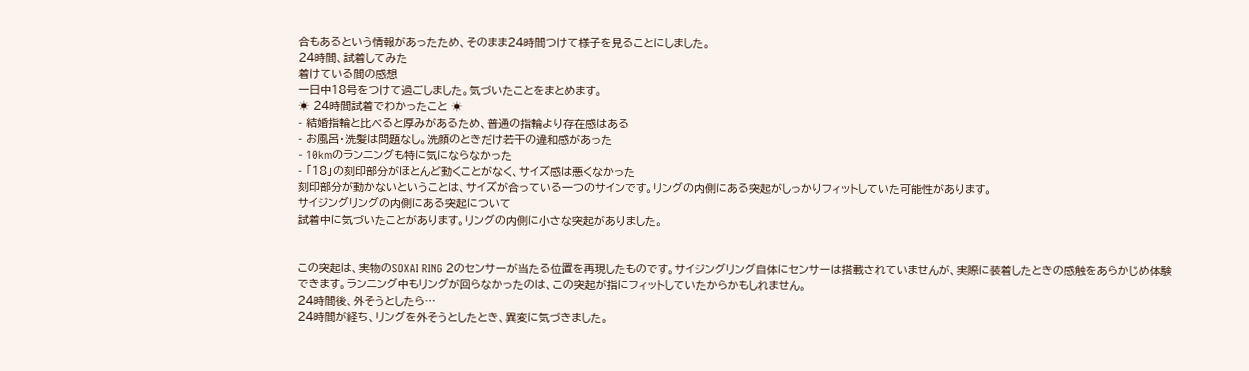合もあるという情報があったため、そのまま24時間つけて様子を見ることにしました。
24時間、試着してみた
着けている間の感想
一日中18号をつけて過ごしました。気づいたことをまとめます。
☀ 24時間試着でわかったこと ☀
- 結婚指輪と比べると厚みがあるため、普通の指輪より存在感はある
- お風呂・洗髪は問題なし。洗顔のときだけ若干の違和感があった
- 10kmのランニングも特に気にならなかった
- 「18」の刻印部分がほとんど動くことがなく、サイズ感は悪くなかった
刻印部分が動かないということは、サイズが合っている一つのサインです。リングの内側にある突起がしっかりフィットしていた可能性があります。
サイジングリングの内側にある突起について
試着中に気づいたことがあります。リングの内側に小さな突起がありました。


この突起は、実物のSOXAI RING 2のセンサーが当たる位置を再現したものです。サイジングリング自体にセンサーは搭載されていませんが、実際に装着したときの感触をあらかじめ体験できます。ランニング中もリングが回らなかったのは、この突起が指にフィットしていたからかもしれません。
24時間後、外そうとしたら…
24時間が経ち、リングを外そうとしたとき、異変に気づきました。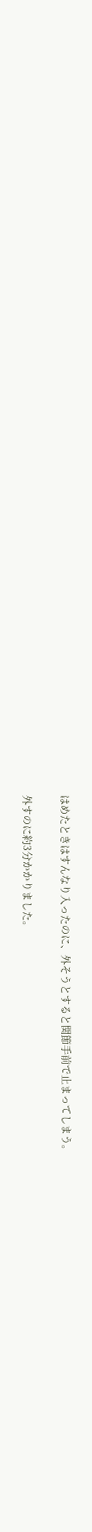はめたときはすんなり入ったのに、外そうとすると関節手前で止まってしまう。

外すのに約3分かかりました。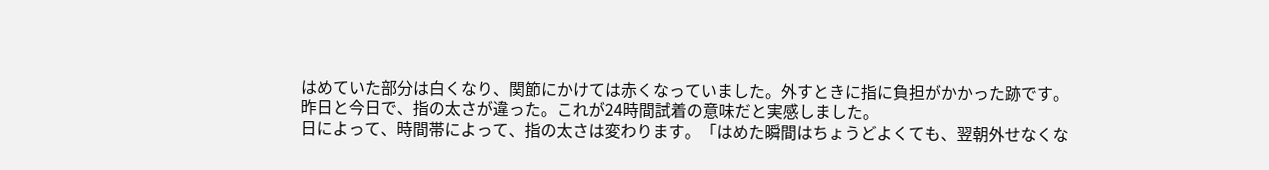はめていた部分は白くなり、関節にかけては赤くなっていました。外すときに指に負担がかかった跡です。
昨日と今日で、指の太さが違った。これが24時間試着の意味だと実感しました。
日によって、時間帯によって、指の太さは変わります。「はめた瞬間はちょうどよくても、翌朝外せなくな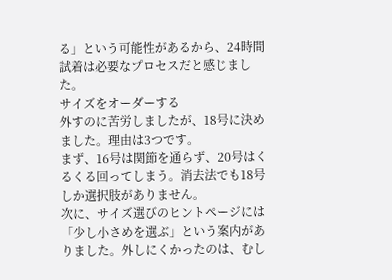る」という可能性があるから、24時間試着は必要なプロセスだと感じました。
サイズをオーダーする
外すのに苦労しましたが、18号に決めました。理由は3つです。
まず、16号は関節を通らず、20号はくるくる回ってしまう。消去法でも18号しか選択肢がありません。
次に、サイズ選びのヒントページには「少し小さめを選ぶ」という案内がありました。外しにくかったのは、むし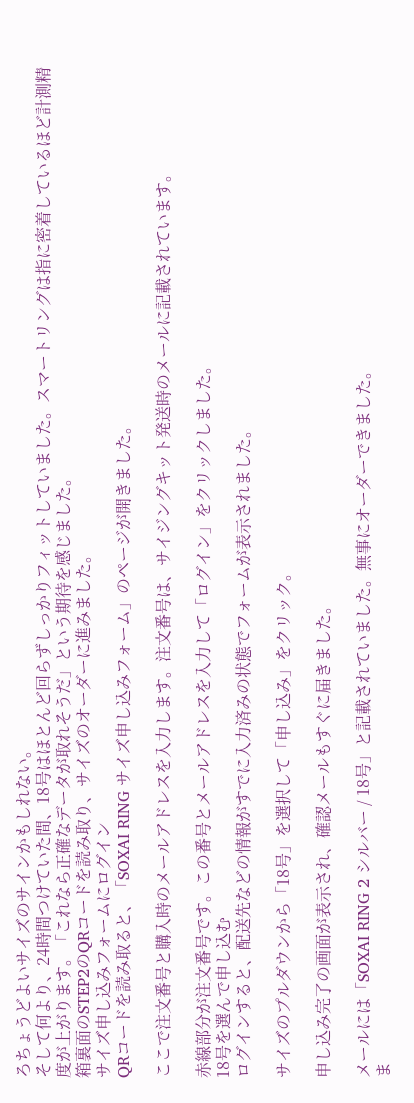ろちょうどよいサイズのサインかもしれない。
そして何より、24時間つけていた間、18号はほとんど回らずしっかりフィットしていました。スマートリングは指に密着しているほど計測精度が上がります。「これなら正確なデータが取れそうだ」という期待を感じました。
箱裏面のSTEP2のQRコードを読み取り、サイズのオーダーに進みました。
サイズ申し込みフォームにログイン
QRコードを読み取ると、「SOXAI RING サイズ申し込みフォーム」のページが開きました。

ここで注文番号と購入時のメールアドレスを入力します。注文番号は、サイジングキット発送時のメールに記載されています。

赤線部分が注文番号です。この番号とメールアドレスを入力して「ログイン」をクリックしました。
18号を選んで申し込む
ログインすると、配送先などの情報がすでに入力済みの状態でフォームが表示されました。

サイズのプルダウンから「18号」を選択して「申し込み」をクリック。

申し込み完了の画面が表示され、確認メールもすぐに届きました。

メールには「SOXAI RING 2 シルバー / 18号」と記載されていました。無事にオーダーできました。
ま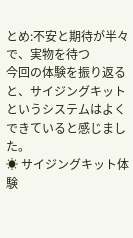とめ:不安と期待が半々で、実物を待つ
今回の体験を振り返ると、サイジングキットというシステムはよくできていると感じました。
☀ サイジングキット体験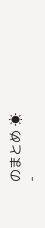のまとめ ☀
-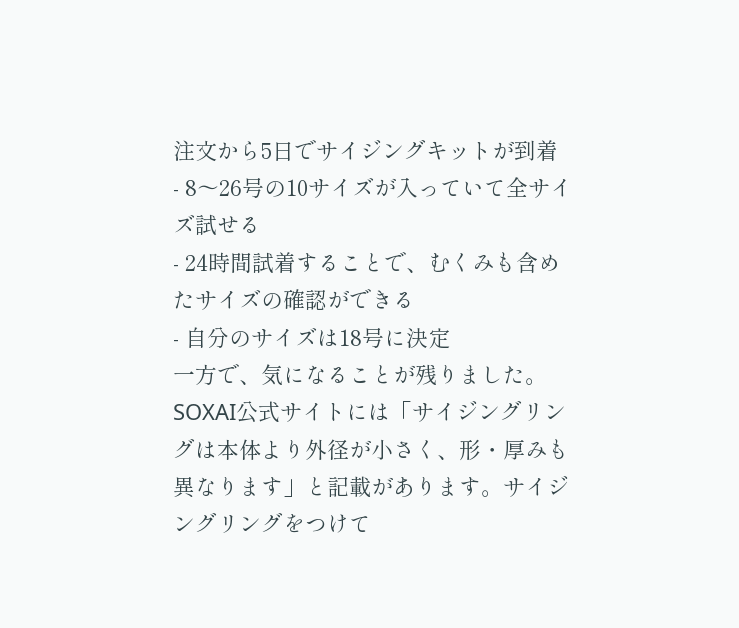注文から5日でサイジングキットが到着
- 8〜26号の10サイズが入っていて全サイズ試せる
- 24時間試着することで、むくみも含めたサイズの確認ができる
- 自分のサイズは18号に決定
一方で、気になることが残りました。
SOXAI公式サイトには「サイジングリングは本体より外径が小さく、形・厚みも異なります」と記載があります。サイジングリングをつけて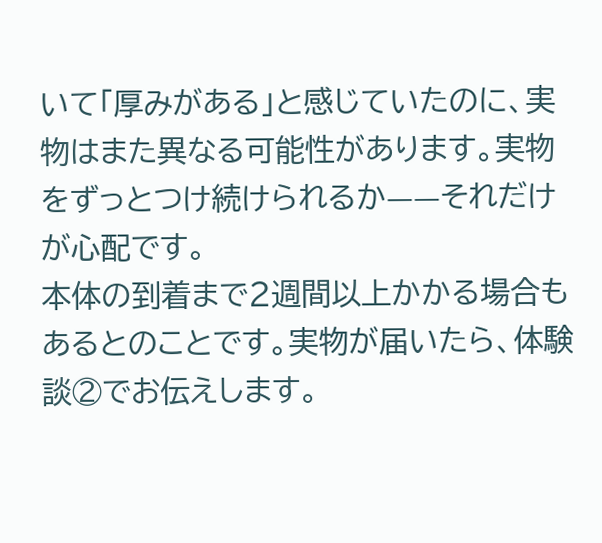いて「厚みがある」と感じていたのに、実物はまた異なる可能性があります。実物をずっとつけ続けられるか——それだけが心配です。
本体の到着まで2週間以上かかる場合もあるとのことです。実物が届いたら、体験談②でお伝えします。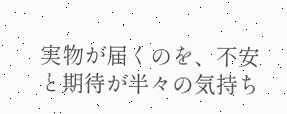実物が届くのを、不安と期待が半々の気持ち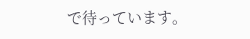で待っています。